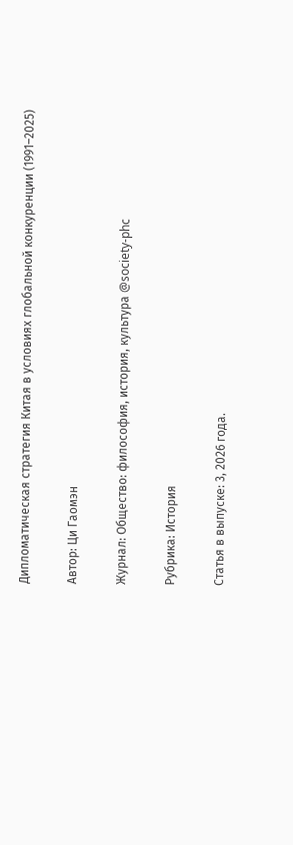Дипломатическая стратегия Китая в условиях глобальной конкуренции (1991–2025)

Автор: Ци Гаомэн

Журнал: Общество: философия, история, культура @society-phc

Рубрика: История

Статья в выпуске: 3, 2026 года.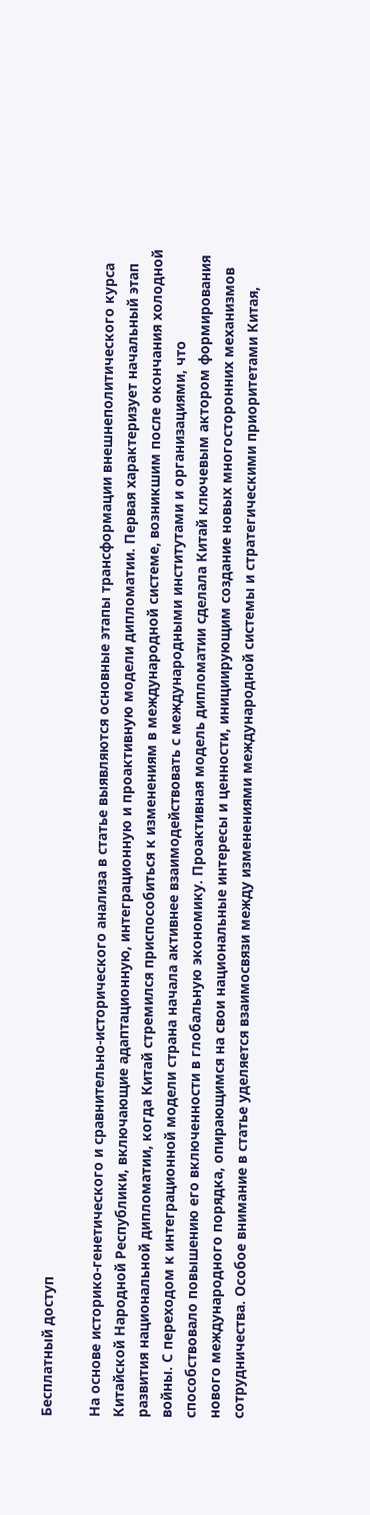Бесплатный доступ

На основе историко-генетического и сравнительно-исторического анализа в статье выявляются основные этапы трансформации внешнеполитического курса Китайской Народной Республики, включающие адаптационную, интеграционную и проактивную модели дипломатии. Первая характеризует начальный этап развития национальной дипломатии, когда Китай стремился приспособиться к изменениям в международной системе, возникшим после окончания холодной войны. С переходом к интеграционной модели страна начала активнее взаимодействовать с международными институтами и организациями, что способствовало повышению его включенности в глобальную экономику. Проактивная модель дипломатии сделала Китай ключевым актором формирования нового международного порядка, опирающимся на свои национальные интересы и ценности, инициирующим создание новых многосторонних механизмов сотрудничества. Особое внимание в статье уделяется взаимосвязи между изменениями международной системы и стратегическими приоритетами Китая,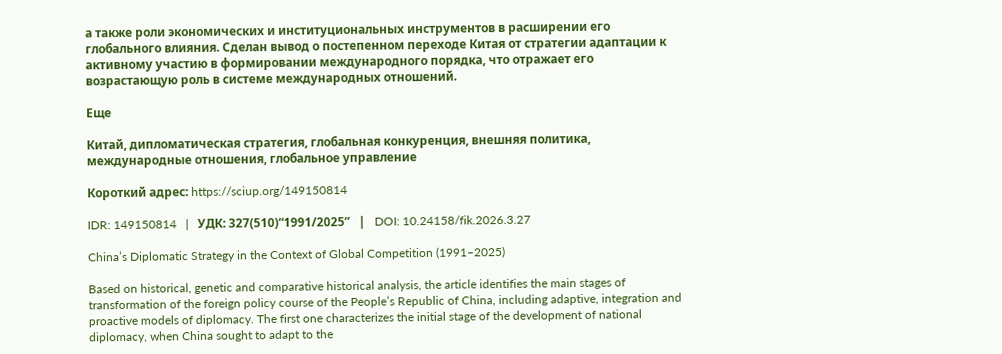а также роли экономических и институциональных инструментов в расширении его глобального влияния. Сделан вывод о постепенном переходе Китая от стратегии адаптации к активному участию в формировании международного порядка, что отражает его возрастающую роль в системе международных отношений.

Еще

Китай, дипломатическая стратегия, глобальная конкуренция, внешняя политика, международные отношения, глобальное управление

Короткий адрес: https://sciup.org/149150814

IDR: 149150814   |   УДК: 327(510)“1991/2025”   |   DOI: 10.24158/fik.2026.3.27

China’s Diplomatic Strategy in the Context of Global Competition (1991–2025)

Based on historical, genetic and comparative historical analysis, the article identifies the main stages of transformation of the foreign policy course of the People’s Republic of China, including adaptive, integration and proactive models of diplomacy. The first one characterizes the initial stage of the development of national diplomacy, when China sought to adapt to the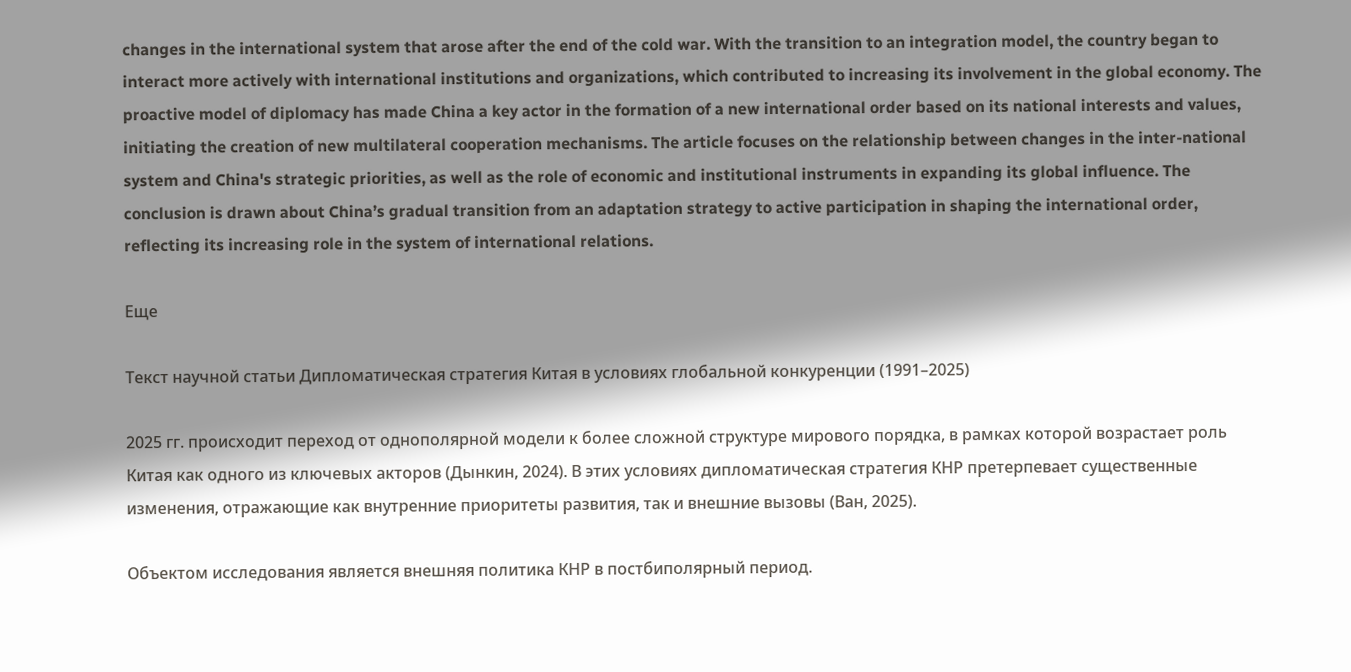changes in the international system that arose after the end of the cold war. With the transition to an integration model, the country began to interact more actively with international institutions and organizations, which contributed to increasing its involvement in the global economy. The proactive model of diplomacy has made China a key actor in the formation of a new international order based on its national interests and values, initiating the creation of new multilateral cooperation mechanisms. The article focuses on the relationship between changes in the inter-national system and China's strategic priorities, as well as the role of economic and institutional instruments in expanding its global influence. The conclusion is drawn about China’s gradual transition from an adaptation strategy to active participation in shaping the international order, reflecting its increasing role in the system of international relations.

Еще

Текст научной статьи Дипломатическая стратегия Китая в условиях глобальной конкуренции (1991–2025)

2025 гг. происходит переход от однополярной модели к более сложной структуре мирового порядка, в рамках которой возрастает роль Китая как одного из ключевых акторов (Дынкин, 2024). В этих условиях дипломатическая стратегия КНР претерпевает существенные изменения, отражающие как внутренние приоритеты развития, так и внешние вызовы (Ван, 2025).

Объектом исследования является внешняя политика КНР в постбиполярный период.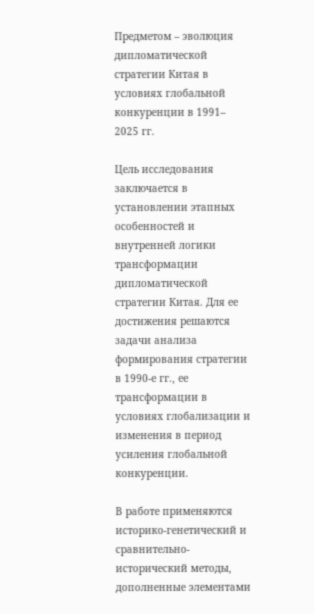Предметом – эволюция дипломатической стратегии Китая в условиях глобальной конкуренции в 1991– 2025 гг.

Цель исследования заключается в установлении этапных особенностей и внутренней логики трансформации дипломатической стратегии Китая. Для ее достижения решаются задачи анализа формирования стратегии в 1990-е гг., ее трансформации в условиях глобализации и изменения в период усиления глобальной конкуренции.

В работе применяются историко-генетический и сравнительно-исторический методы, дополненные элементами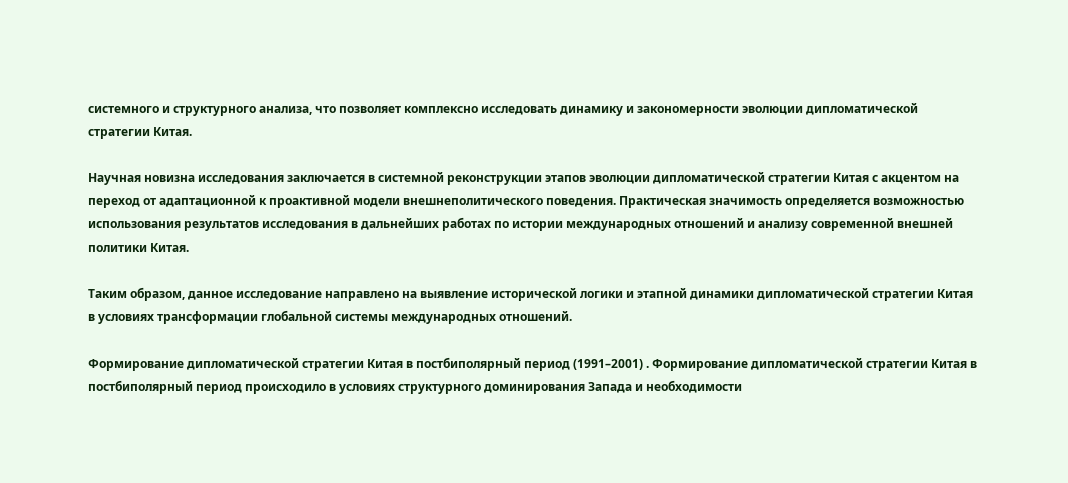системного и структурного анализа, что позволяет комплексно исследовать динамику и закономерности эволюции дипломатической стратегии Китая.

Научная новизна исследования заключается в системной реконструкции этапов эволюции дипломатической стратегии Китая с акцентом на переход от адаптационной к проактивной модели внешнеполитического поведения. Практическая значимость определяется возможностью использования результатов исследования в дальнейших работах по истории международных отношений и анализу современной внешней политики Китая.

Таким образом, данное исследование направлено на выявление исторической логики и этапной динамики дипломатической стратегии Китая в условиях трансформации глобальной системы международных отношений.

Формирование дипломатической стратегии Китая в постбиполярный период (1991–2001) . Формирование дипломатической стратегии Китая в постбиполярный период происходило в условиях структурного доминирования Запада и необходимости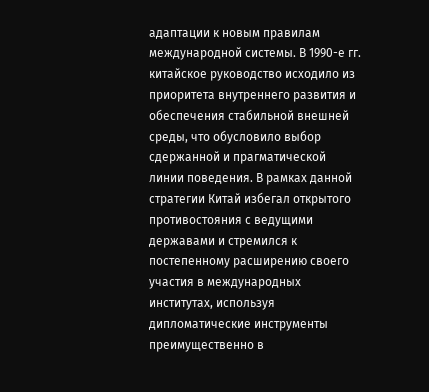адаптации к новым правилам международной системы. В 1990-е гг. китайское руководство исходило из приоритета внутреннего развития и обеспечения стабильной внешней среды, что обусловило выбор сдержанной и прагматической линии поведения. В рамках данной стратегии Китай избегал открытого противостояния с ведущими державами и стремился к постепенному расширению своего участия в международных институтах, используя дипломатические инструменты преимущественно в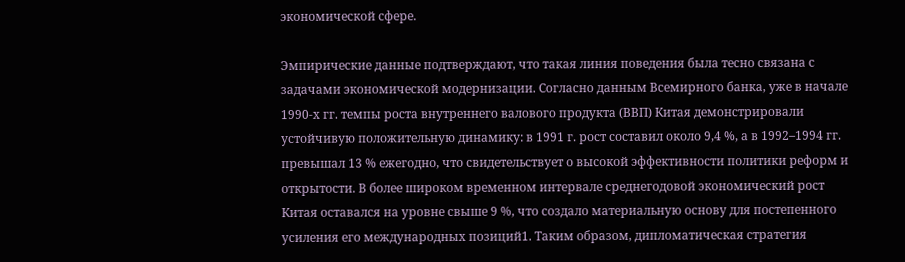экономической сфере.

Эмпирические данные подтверждают, что такая линия поведения была тесно связана с задачами экономической модернизации. Согласно данным Всемирного банка, уже в начале 1990-х гг. темпы роста внутреннего валового продукта (ВВП) Китая демонстрировали устойчивую положительную динамику: в 1991 г. рост составил около 9,4 %, а в 1992–1994 гг. превышал 13 % ежегодно, что свидетельствует о высокой эффективности политики реформ и открытости. В более широком временном интервале среднегодовой экономический рост Китая оставался на уровне свыше 9 %, что создало материальную основу для постепенного усиления его международных позиций1. Таким образом, дипломатическая стратегия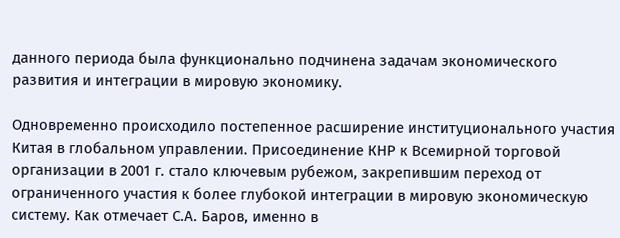данного периода была функционально подчинена задачам экономического развития и интеграции в мировую экономику.

Одновременно происходило постепенное расширение институционального участия Китая в глобальном управлении. Присоединение КНР к Всемирной торговой организации в 2001 г. стало ключевым рубежом, закрепившим переход от ограниченного участия к более глубокой интеграции в мировую экономическую систему. Как отмечает С.А. Баров, именно в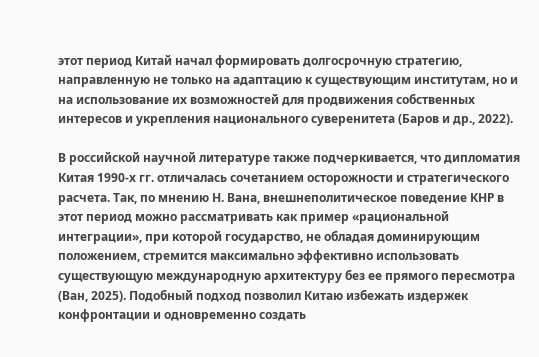этот период Китай начал формировать долгосрочную стратегию, направленную не только на адаптацию к существующим институтам, но и на использование их возможностей для продвижения собственных интересов и укрепления национального суверенитета (Баров и др., 2022).

В российской научной литературе также подчеркивается, что дипломатия Китая 1990-х гг. отличалась сочетанием осторожности и стратегического расчета. Так, по мнению Н. Вана, внешнеполитическое поведение КНР в этот период можно рассматривать как пример «рациональной интеграции», при которой государство, не обладая доминирующим положением, стремится максимально эффективно использовать существующую международную архитектуру без ее прямого пересмотра (Ван, 2025). Подобный подход позволил Китаю избежать издержек конфронтации и одновременно создать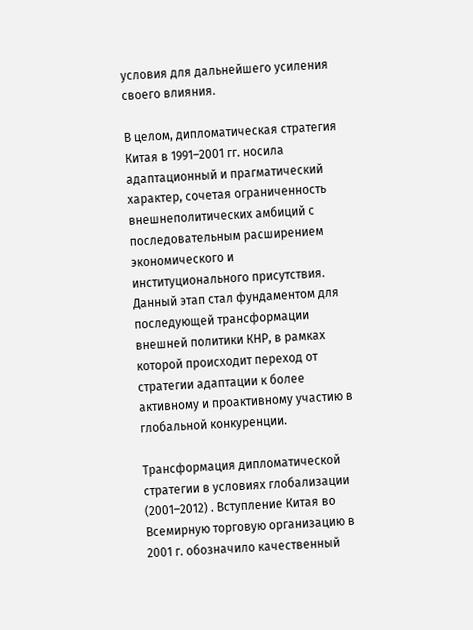условия для дальнейшего усиления своего влияния.

В целом, дипломатическая стратегия Китая в 1991–2001 гг. носила адаптационный и прагматический характер, сочетая ограниченность внешнеполитических амбиций с последовательным расширением экономического и институционального присутствия. Данный этап стал фундаментом для последующей трансформации внешней политики КНР, в рамках которой происходит переход от стратегии адаптации к более активному и проактивному участию в глобальной конкуренции.

Трансформация дипломатической стратегии в условиях глобализации (2001–2012) . Вступление Китая во Всемирную торговую организацию в 2001 г. обозначило качественный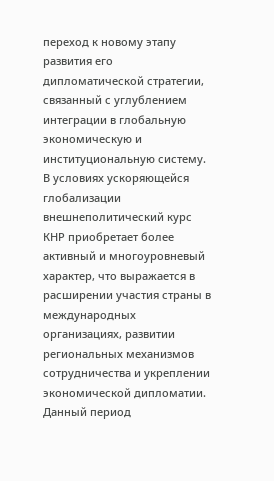переход к новому этапу развития его дипломатической стратегии, связанный с углублением интеграции в глобальную экономическую и институциональную систему. В условиях ускоряющейся глобализации внешнеполитический курс КНР приобретает более активный и многоуровневый характер, что выражается в расширении участия страны в международных организациях, развитии региональных механизмов сотрудничества и укреплении экономической дипломатии. Данный период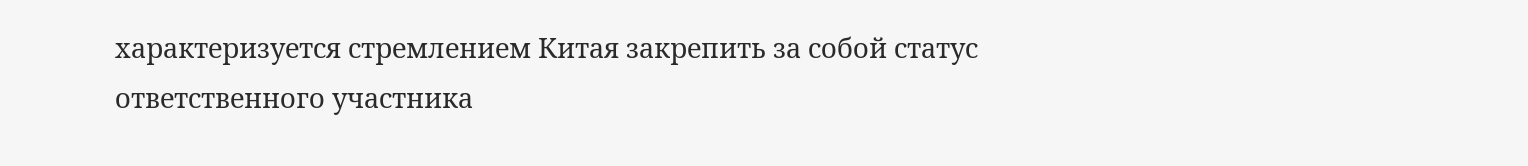характеризуется стремлением Китая закрепить за собой статус ответственного участника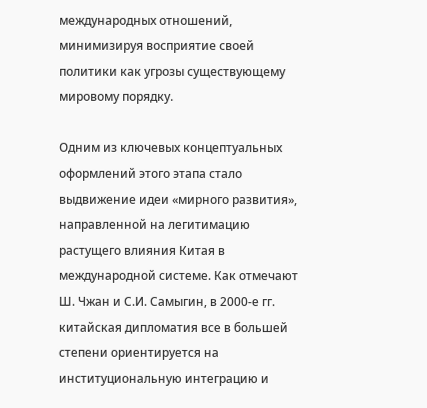международных отношений, минимизируя восприятие своей политики как угрозы существующему мировому порядку.

Одним из ключевых концептуальных оформлений этого этапа стало выдвижение идеи «мирного развития», направленной на легитимацию растущего влияния Китая в международной системе. Как отмечают Ш. Чжан и С.И. Самыгин, в 2000-е гг. китайская дипломатия все в большей степени ориентируется на институциональную интеграцию и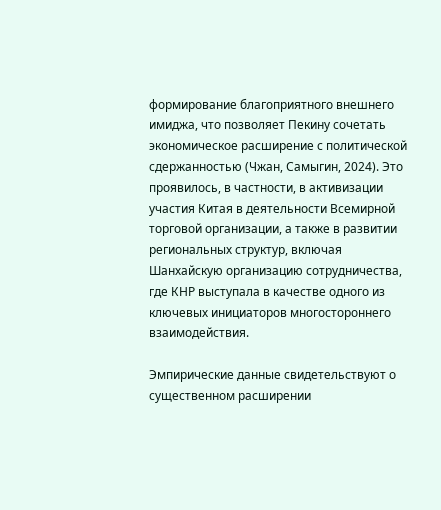формирование благоприятного внешнего имиджа, что позволяет Пекину сочетать экономическое расширение с политической сдержанностью (Чжан, Самыгин, 2024). Это проявилось, в частности, в активизации участия Китая в деятельности Всемирной торговой организации, а также в развитии региональных структур, включая Шанхайскую организацию сотрудничества, где КНР выступала в качестве одного из ключевых инициаторов многостороннего взаимодействия.

Эмпирические данные свидетельствуют о существенном расширении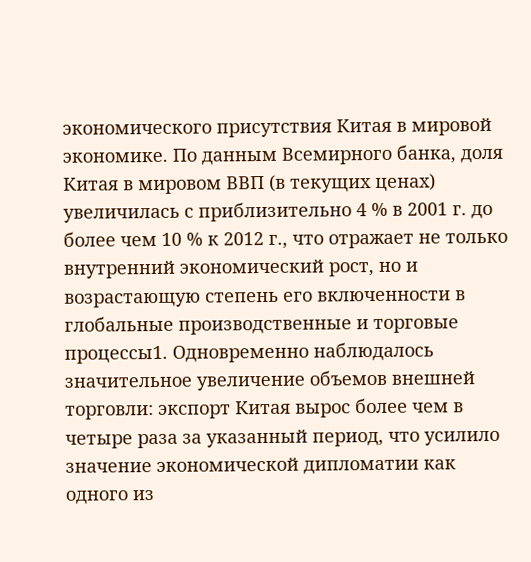экономического присутствия Китая в мировой экономике. По данным Всемирного банка, доля Китая в мировом ВВП (в текущих ценах) увеличилась с приблизительно 4 % в 2001 г. до более чем 10 % к 2012 г., что отражает не только внутренний экономический рост, но и возрастающую степень его включенности в глобальные производственные и торговые процессы1. Одновременно наблюдалось значительное увеличение объемов внешней торговли: экспорт Китая вырос более чем в четыре раза за указанный период, что усилило значение экономической дипломатии как одного из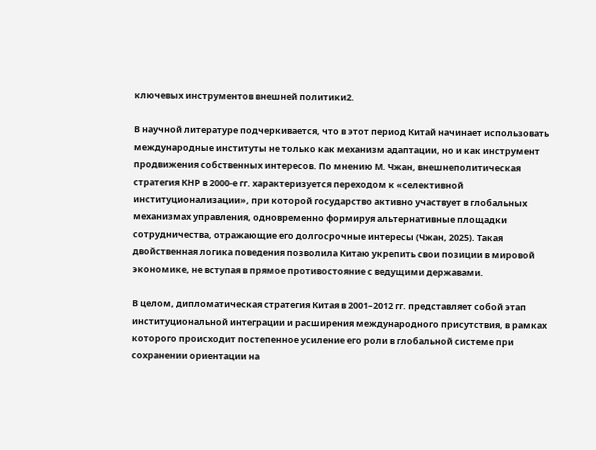ключевых инструментов внешней политики2.

В научной литературе подчеркивается, что в этот период Китай начинает использовать международные институты не только как механизм адаптации, но и как инструмент продвижения собственных интересов. По мнению М. Чжан, внешнеполитическая стратегия КНР в 2000-е гг. характеризуется переходом к «селективной институционализации», при которой государство активно участвует в глобальных механизмах управления, одновременно формируя альтернативные площадки сотрудничества, отражающие его долгосрочные интересы (Чжан, 2025). Такая двойственная логика поведения позволила Китаю укрепить свои позиции в мировой экономике, не вступая в прямое противостояние с ведущими державами.

В целом, дипломатическая стратегия Китая в 2001–2012 гг. представляет собой этап институциональной интеграции и расширения международного присутствия, в рамках которого происходит постепенное усиление его роли в глобальной системе при сохранении ориентации на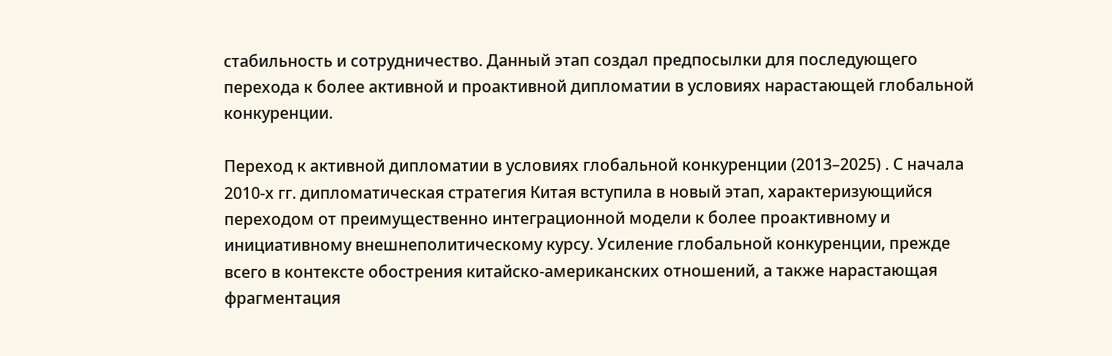стабильность и сотрудничество. Данный этап создал предпосылки для последующего перехода к более активной и проактивной дипломатии в условиях нарастающей глобальной конкуренции.

Переход к активной дипломатии в условиях глобальной конкуренции (2013–2025) . С начала 2010-х гг. дипломатическая стратегия Китая вступила в новый этап, характеризующийся переходом от преимущественно интеграционной модели к более проактивному и инициативному внешнеполитическому курсу. Усиление глобальной конкуренции, прежде всего в контексте обострения китайско-американских отношений, а также нарастающая фрагментация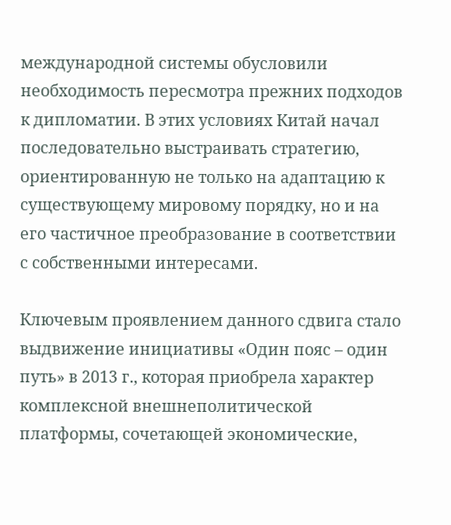международной системы обусловили необходимость пересмотра прежних подходов к дипломатии. В этих условиях Китай начал последовательно выстраивать стратегию, ориентированную не только на адаптацию к существующему мировому порядку, но и на его частичное преобразование в соответствии с собственными интересами.

Ключевым проявлением данного сдвига стало выдвижение инициативы «Один пояс – один путь» в 2013 г., которая приобрела характер комплексной внешнеполитической платформы, сочетающей экономические,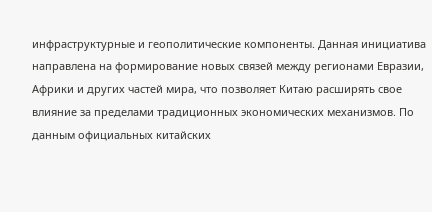инфраструктурные и геополитические компоненты. Данная инициатива направлена на формирование новых связей между регионами Евразии, Африки и других частей мира, что позволяет Китаю расширять свое влияние за пределами традиционных экономических механизмов. По данным официальных китайских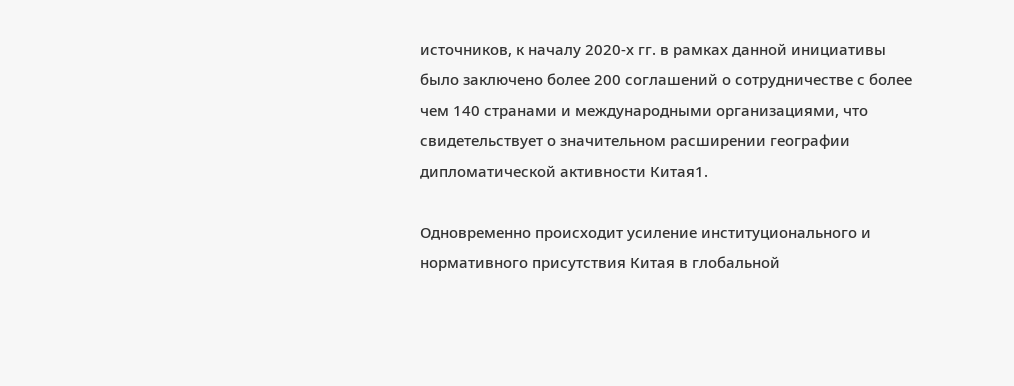источников, к началу 2020-х гг. в рамках данной инициативы было заключено более 200 соглашений о сотрудничестве с более чем 140 странами и международными организациями, что свидетельствует о значительном расширении географии дипломатической активности Китая1.

Одновременно происходит усиление институционального и нормативного присутствия Китая в глобальной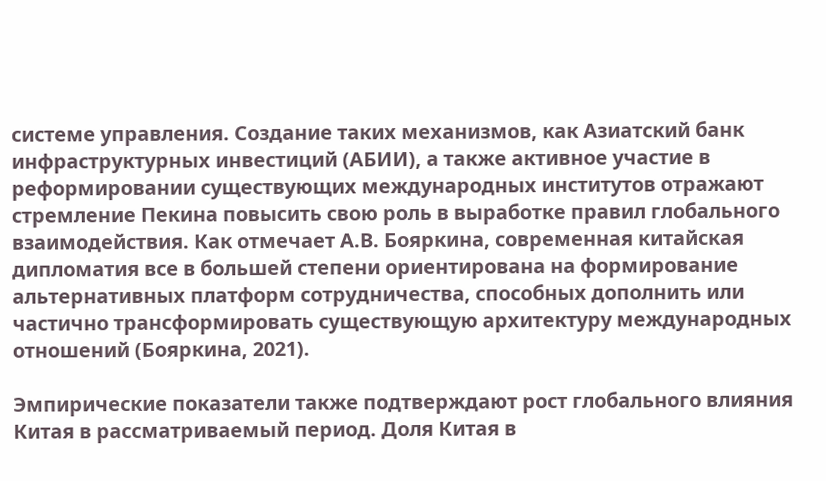системе управления. Создание таких механизмов, как Азиатский банк инфраструктурных инвестиций (АБИИ), а также активное участие в реформировании существующих международных институтов отражают стремление Пекина повысить свою роль в выработке правил глобального взаимодействия. Как отмечает А.В. Бояркина, современная китайская дипломатия все в большей степени ориентирована на формирование альтернативных платформ сотрудничества, способных дополнить или частично трансформировать существующую архитектуру международных отношений (Бояркина, 2021).

Эмпирические показатели также подтверждают рост глобального влияния Китая в рассматриваемый период. Доля Китая в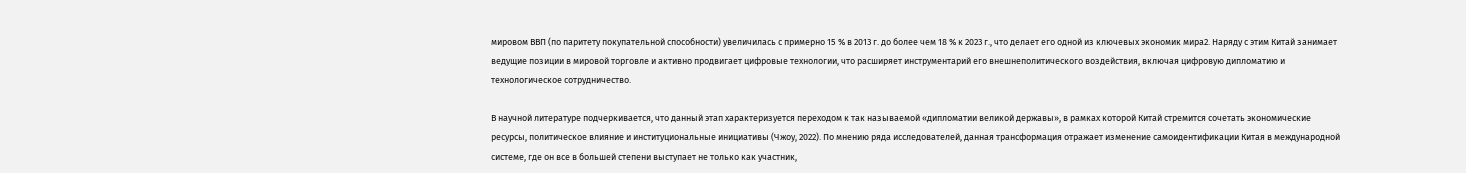мировом ВВП (по паритету покупательной способности) увеличилась с примерно 15 % в 2013 г. до более чем 18 % к 2023 г., что делает его одной из ключевых экономик мира2. Наряду с этим Китай занимает ведущие позиции в мировой торговле и активно продвигает цифровые технологии, что расширяет инструментарий его внешнеполитического воздействия, включая цифровую дипломатию и технологическое сотрудничество.

В научной литературе подчеркивается, что данный этап характеризуется переходом к так называемой «дипломатии великой державы», в рамках которой Китай стремится сочетать экономические ресурсы, политическое влияние и институциональные инициативы (Чжоу, 2022). По мнению ряда исследователей, данная трансформация отражает изменение самоидентификации Китая в международной системе, где он все в большей степени выступает не только как участник,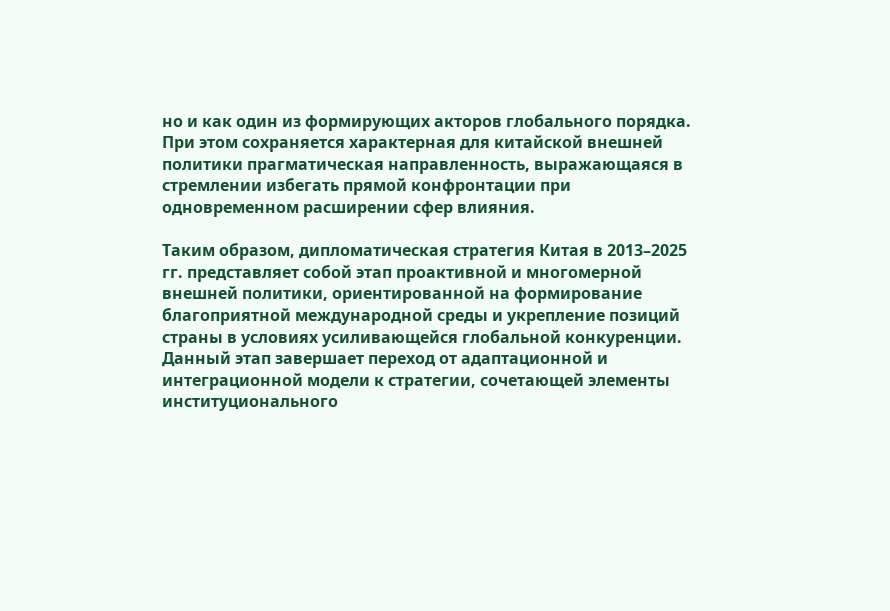но и как один из формирующих акторов глобального порядка. При этом сохраняется характерная для китайской внешней политики прагматическая направленность, выражающаяся в стремлении избегать прямой конфронтации при одновременном расширении сфер влияния.

Таким образом, дипломатическая стратегия Китая в 2013–2025 гг. представляет собой этап проактивной и многомерной внешней политики, ориентированной на формирование благоприятной международной среды и укрепление позиций страны в условиях усиливающейся глобальной конкуренции. Данный этап завершает переход от адаптационной и интеграционной модели к стратегии, сочетающей элементы институционального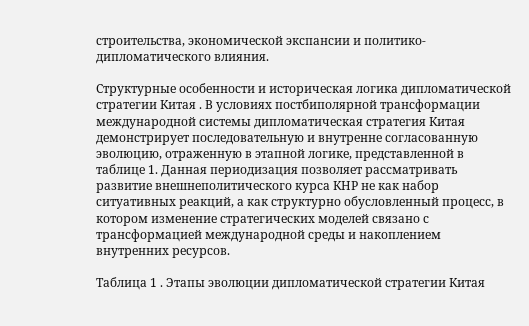строительства, экономической экспансии и политико-дипломатического влияния.

Структурные особенности и историческая логика дипломатической стратегии Китая . В условиях постбиполярной трансформации международной системы дипломатическая стратегия Китая демонстрирует последовательную и внутренне согласованную эволюцию, отраженную в этапной логике, представленной в таблице 1. Данная периодизация позволяет рассматривать развитие внешнеполитического курса КНР не как набор ситуативных реакций, а как структурно обусловленный процесс, в котором изменение стратегических моделей связано с трансформацией международной среды и накоплением внутренних ресурсов.

Таблица 1 . Этапы эволюции дипломатической стратегии Китая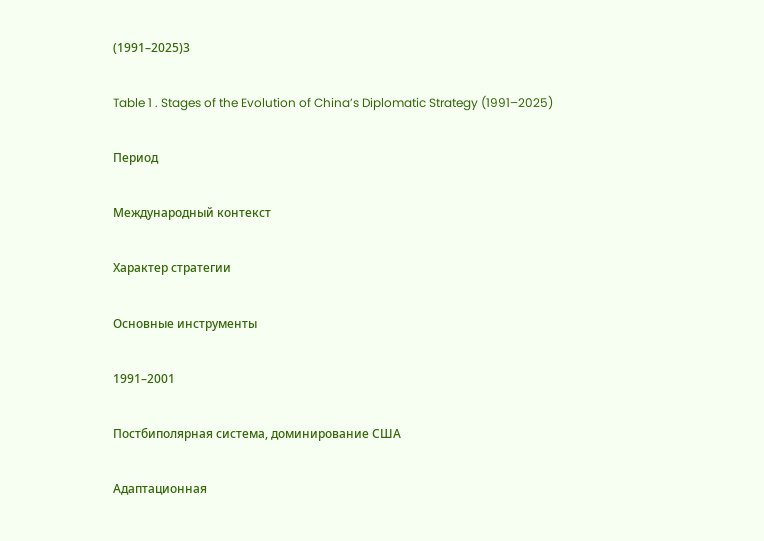(1991–2025)3

Table 1 . Stages of the Evolution of China’s Diplomatic Strategy (1991–2025)

Период

Международный контекст

Характер стратегии

Основные инструменты

1991–2001

Постбиполярная система, доминирование США

Адаптационная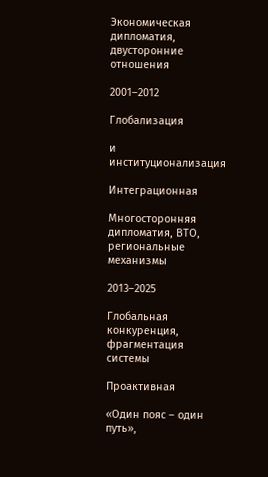Экономическая дипломатия, двусторонние отношения

2001–2012

Глобализация

и институционализация

Интеграционная

Многосторонняя дипломатия, ВТО, региональные механизмы

2013–2025

Глобальная конкуренция, фрагментация системы

Проактивная

«Один пояс – один путь»,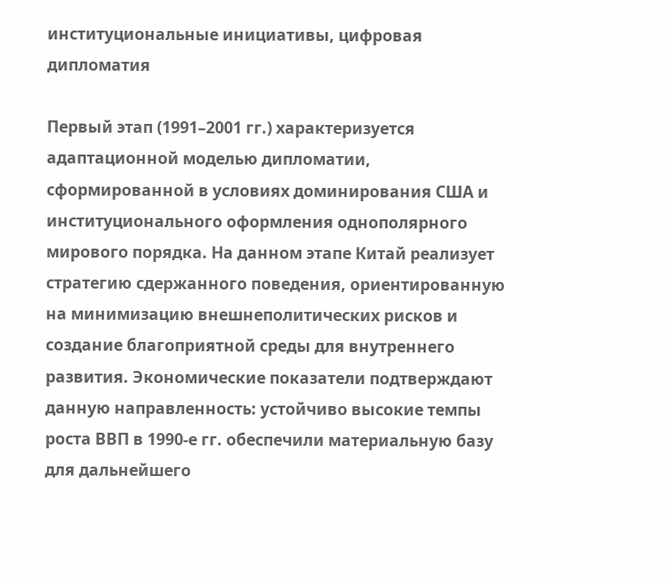институциональные инициативы, цифровая дипломатия

Первый этап (1991–2001 гг.) характеризуется адаптационной моделью дипломатии, сформированной в условиях доминирования США и институционального оформления однополярного мирового порядка. На данном этапе Китай реализует стратегию сдержанного поведения, ориентированную на минимизацию внешнеполитических рисков и создание благоприятной среды для внутреннего развития. Экономические показатели подтверждают данную направленность: устойчиво высокие темпы роста ВВП в 1990-е гг. обеспечили материальную базу для дальнейшего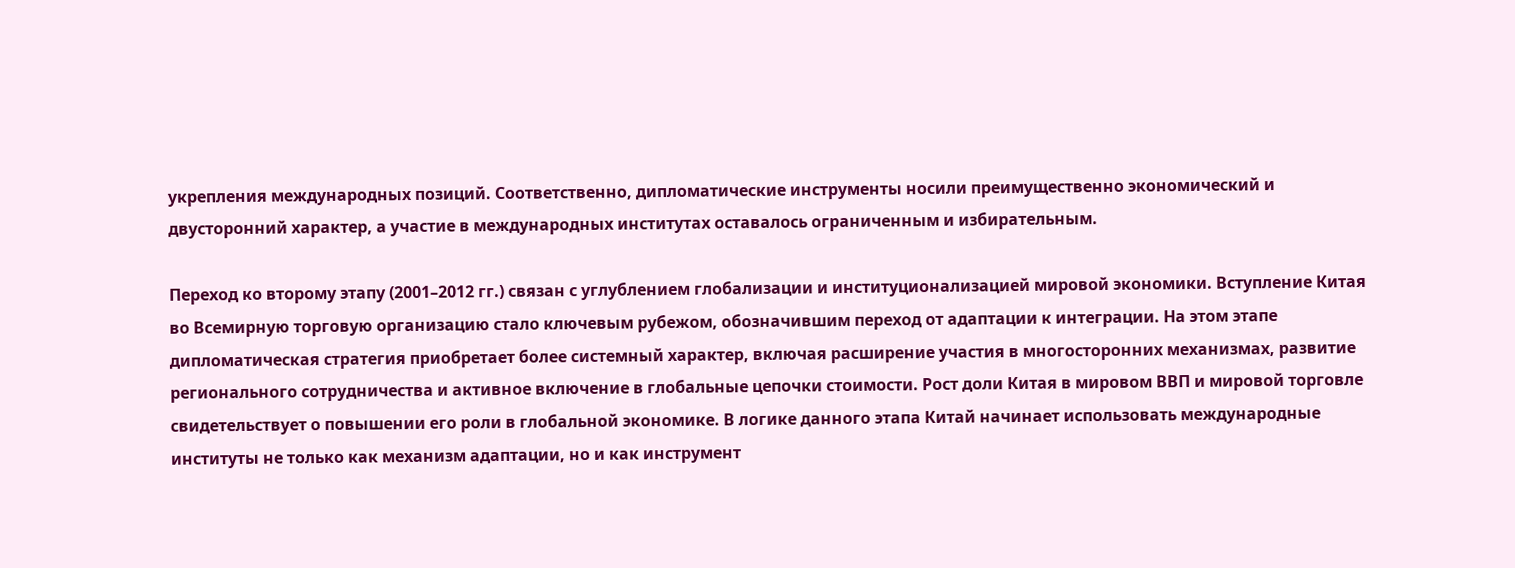укрепления международных позиций. Соответственно, дипломатические инструменты носили преимущественно экономический и двусторонний характер, а участие в международных институтах оставалось ограниченным и избирательным.

Переход ко второму этапу (2001–2012 гг.) связан с углублением глобализации и институционализацией мировой экономики. Вступление Китая во Всемирную торговую организацию стало ключевым рубежом, обозначившим переход от адаптации к интеграции. На этом этапе дипломатическая стратегия приобретает более системный характер, включая расширение участия в многосторонних механизмах, развитие регионального сотрудничества и активное включение в глобальные цепочки стоимости. Рост доли Китая в мировом ВВП и мировой торговле свидетельствует о повышении его роли в глобальной экономике. В логике данного этапа Китай начинает использовать международные институты не только как механизм адаптации, но и как инструмент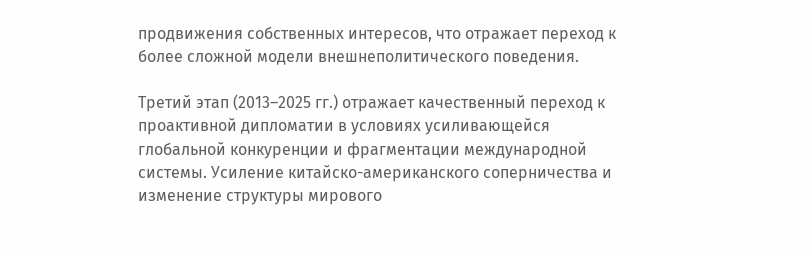продвижения собственных интересов, что отражает переход к более сложной модели внешнеполитического поведения.

Третий этап (2013–2025 гг.) отражает качественный переход к проактивной дипломатии в условиях усиливающейся глобальной конкуренции и фрагментации международной системы. Усиление китайско-американского соперничества и изменение структуры мирового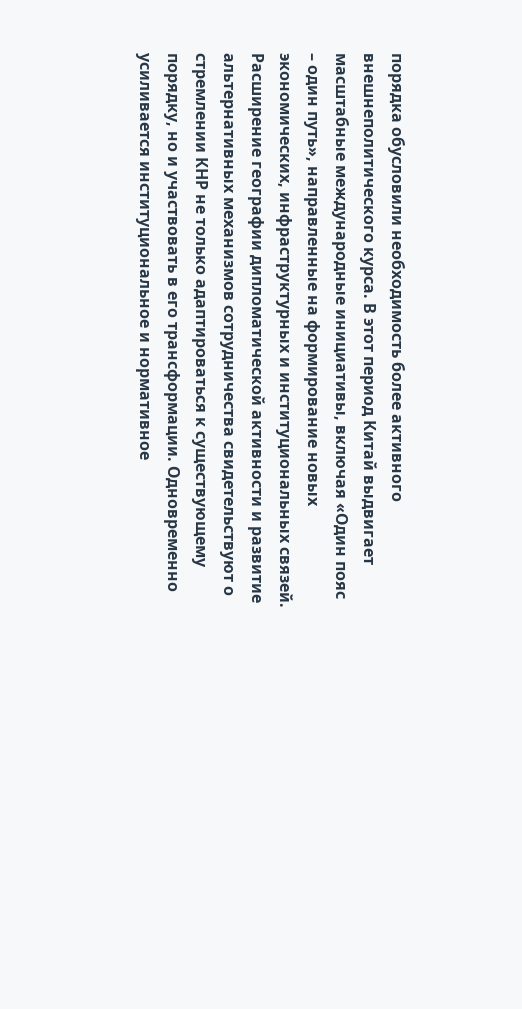порядка обусловили необходимость более активного внешнеполитического курса. В этот период Китай выдвигает масштабные международные инициативы, включая «Один пояс – один путь», направленные на формирование новых экономических, инфраструктурных и институциональных связей. Расширение географии дипломатической активности и развитие альтернативных механизмов сотрудничества свидетельствуют о стремлении КНР не только адаптироваться к существующему порядку, но и участвовать в его трансформации. Одновременно усиливается институциональное и нормативное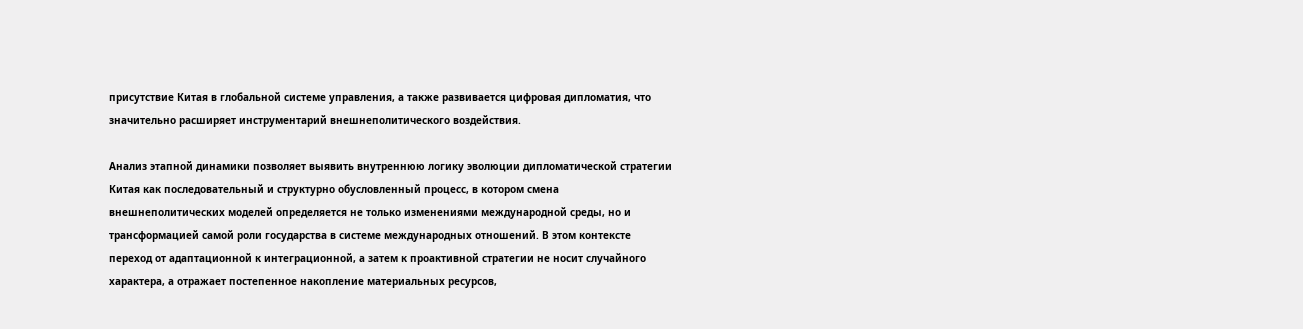присутствие Китая в глобальной системе управления, а также развивается цифровая дипломатия, что значительно расширяет инструментарий внешнеполитического воздействия.

Анализ этапной динамики позволяет выявить внутреннюю логику эволюции дипломатической стратегии Китая как последовательный и структурно обусловленный процесс, в котором смена внешнеполитических моделей определяется не только изменениями международной среды, но и трансформацией самой роли государства в системе международных отношений. В этом контексте переход от адаптационной к интеграционной, а затем к проактивной стратегии не носит случайного характера, а отражает постепенное накопление материальных ресурсов,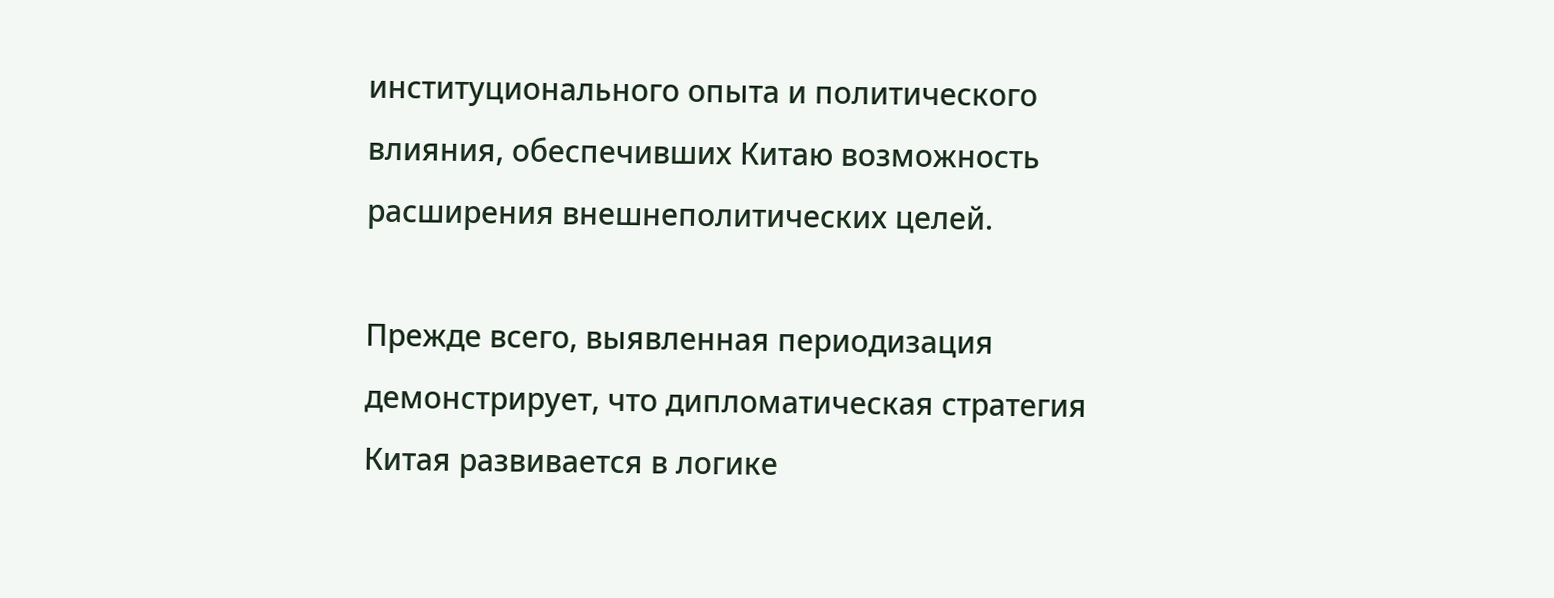институционального опыта и политического влияния, обеспечивших Китаю возможность расширения внешнеполитических целей.

Прежде всего, выявленная периодизация демонстрирует, что дипломатическая стратегия Китая развивается в логике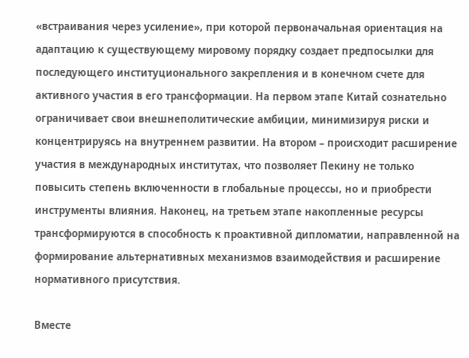«встраивания через усиление», при которой первоначальная ориентация на адаптацию к существующему мировому порядку создает предпосылки для последующего институционального закрепления и в конечном счете для активного участия в его трансформации. На первом этапе Китай сознательно ограничивает свои внешнеполитические амбиции, минимизируя риски и концентрируясь на внутреннем развитии. На втором – происходит расширение участия в международных институтах, что позволяет Пекину не только повысить степень включенности в глобальные процессы, но и приобрести инструменты влияния. Наконец, на третьем этапе накопленные ресурсы трансформируются в способность к проактивной дипломатии, направленной на формирование альтернативных механизмов взаимодействия и расширение нормативного присутствия.

Вместе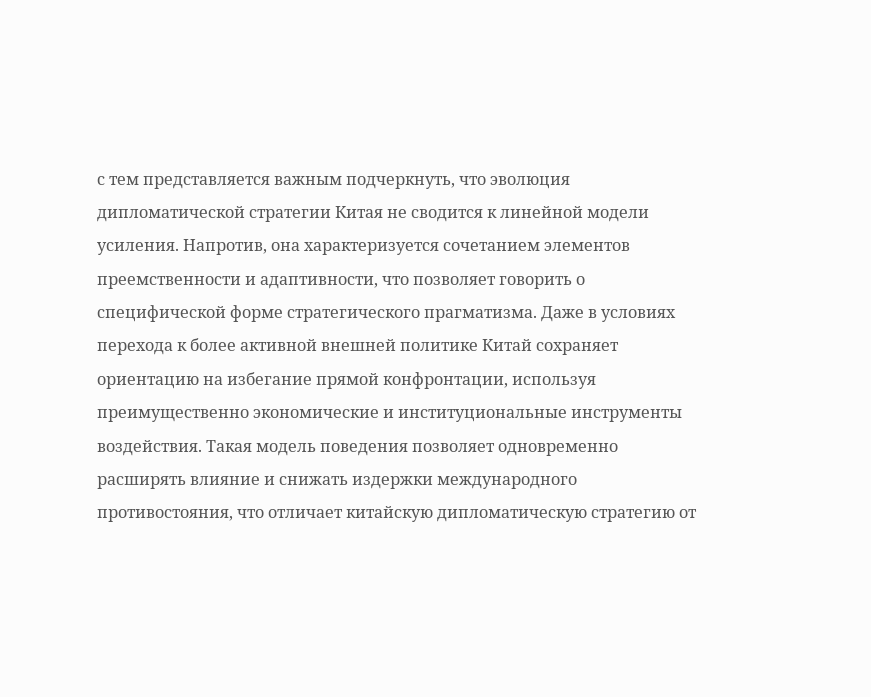с тем представляется важным подчеркнуть, что эволюция дипломатической стратегии Китая не сводится к линейной модели усиления. Напротив, она характеризуется сочетанием элементов преемственности и адаптивности, что позволяет говорить о специфической форме стратегического прагматизма. Даже в условиях перехода к более активной внешней политике Китай сохраняет ориентацию на избегание прямой конфронтации, используя преимущественно экономические и институциональные инструменты воздействия. Такая модель поведения позволяет одновременно расширять влияние и снижать издержки международного противостояния, что отличает китайскую дипломатическую стратегию от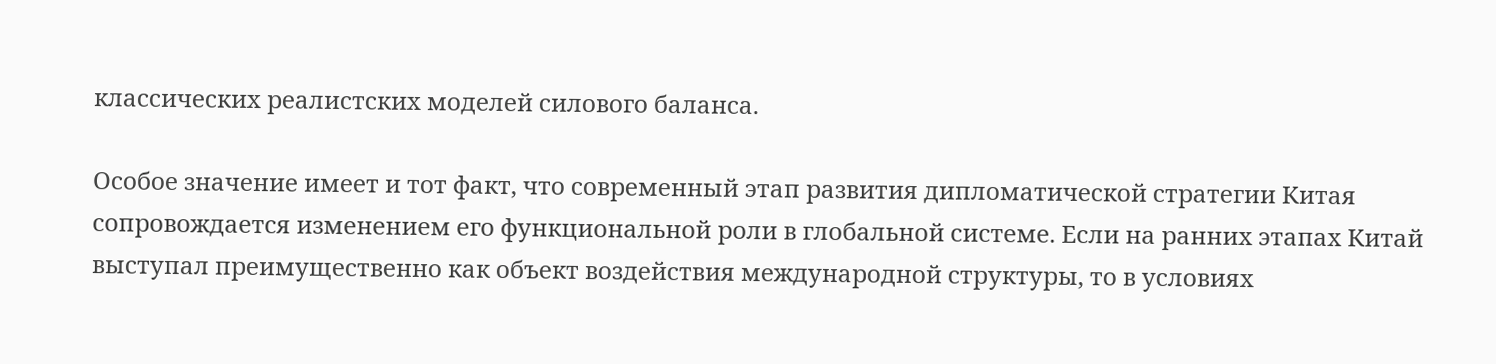классических реалистских моделей силового баланса.

Особое значение имеет и тот факт, что современный этап развития дипломатической стратегии Китая сопровождается изменением его функциональной роли в глобальной системе. Если на ранних этапах Китай выступал преимущественно как объект воздействия международной структуры, то в условиях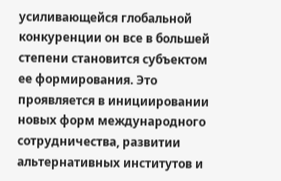усиливающейся глобальной конкуренции он все в большей степени становится субъектом ее формирования. Это проявляется в инициировании новых форм международного сотрудничества, развитии альтернативных институтов и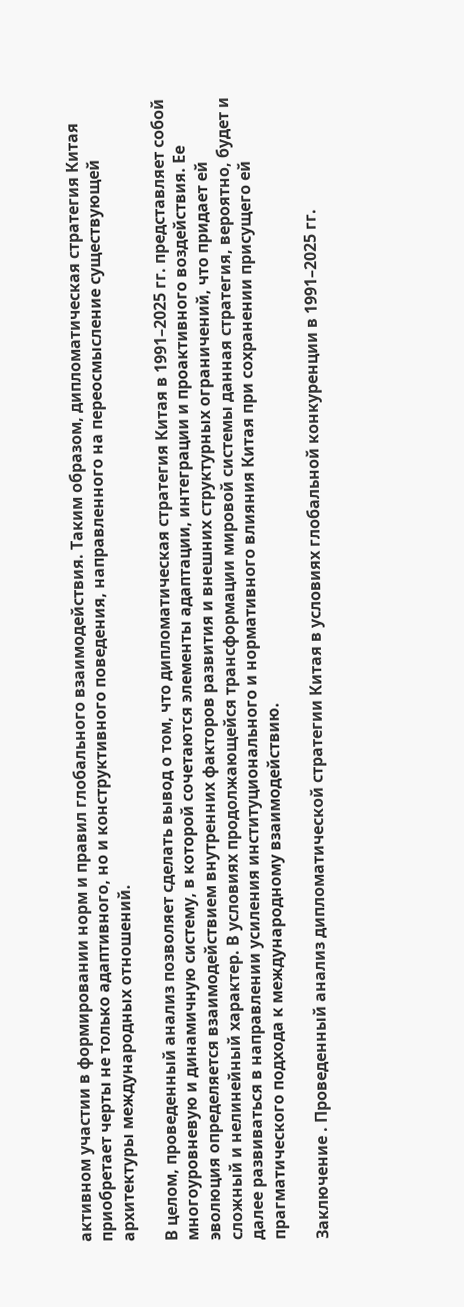активном участии в формировании норм и правил глобального взаимодействия. Таким образом, дипломатическая стратегия Китая приобретает черты не только адаптивного, но и конструктивного поведения, направленного на переосмысление существующей архитектуры международных отношений.

В целом, проведенный анализ позволяет сделать вывод о том, что дипломатическая стратегия Китая в 1991–2025 гг. представляет собой многоуровневую и динамичную систему, в которой сочетаются элементы адаптации, интеграции и проактивного воздействия. Ее эволюция определяется взаимодействием внутренних факторов развития и внешних структурных ограничений, что придает ей сложный и нелинейный характер. В условиях продолжающейся трансформации мировой системы данная стратегия, вероятно, будет и далее развиваться в направлении усиления институционального и нормативного влияния Китая при сохранении присущего ей прагматического подхода к международному взаимодействию.

Заключение . Проведенный анализ дипломатической стратегии Китая в условиях глобальной конкуренции в 1991–2025 гг.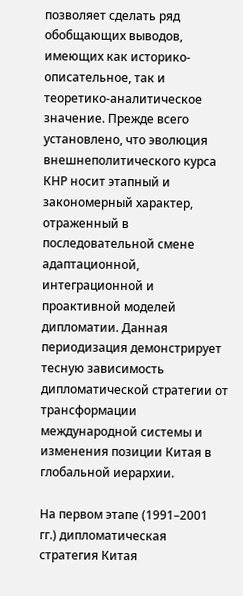позволяет сделать ряд обобщающих выводов, имеющих как историко-описательное, так и теоретико-аналитическое значение. Прежде всего установлено, что эволюция внешнеполитического курса КНР носит этапный и закономерный характер, отраженный в последовательной смене адаптационной, интеграционной и проактивной моделей дипломатии. Данная периодизация демонстрирует тесную зависимость дипломатической стратегии от трансформации международной системы и изменения позиции Китая в глобальной иерархии.

На первом этапе (1991–2001 гг.) дипломатическая стратегия Китая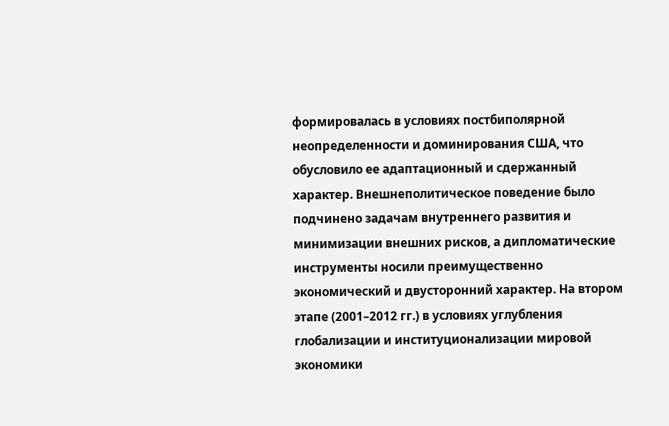формировалась в условиях постбиполярной неопределенности и доминирования США, что обусловило ее адаптационный и сдержанный характер. Внешнеполитическое поведение было подчинено задачам внутреннего развития и минимизации внешних рисков, а дипломатические инструменты носили преимущественно экономический и двусторонний характер. На втором этапе (2001–2012 гг.) в условиях углубления глобализации и институционализации мировой экономики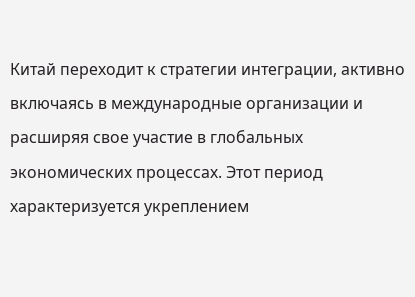Китай переходит к стратегии интеграции, активно включаясь в международные организации и расширяя свое участие в глобальных экономических процессах. Этот период характеризуется укреплением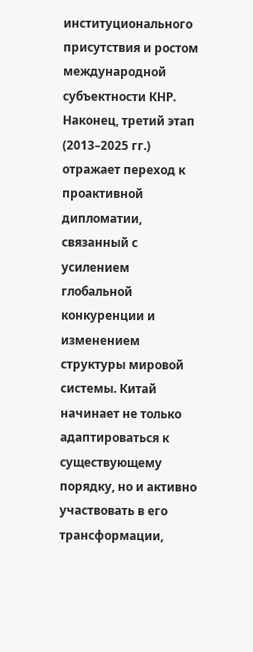институционального присутствия и ростом международной субъектности КНР. Наконец, третий этап (2013–2025 гг.) отражает переход к проактивной дипломатии, связанный с усилением глобальной конкуренции и изменением структуры мировой системы. Китай начинает не только адаптироваться к существующему порядку, но и активно участвовать в его трансформации,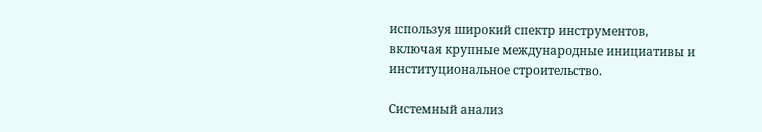используя широкий спектр инструментов, включая крупные международные инициативы и институциональное строительство.

Системный анализ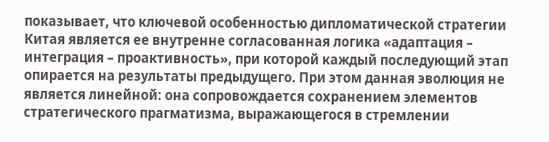показывает, что ключевой особенностью дипломатической стратегии Китая является ее внутренне согласованная логика «адаптация – интеграция – проактивность», при которой каждый последующий этап опирается на результаты предыдущего. При этом данная эволюция не является линейной: она сопровождается сохранением элементов стратегического прагматизма, выражающегося в стремлении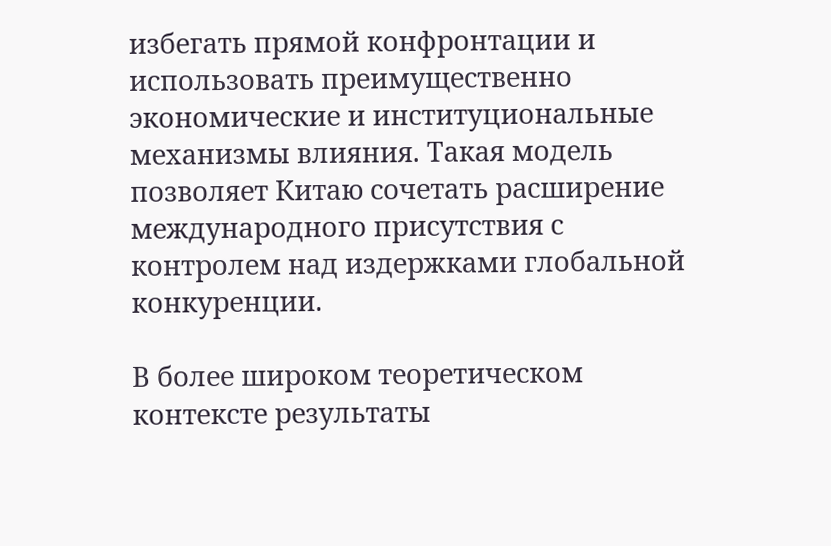избегать прямой конфронтации и использовать преимущественно экономические и институциональные механизмы влияния. Такая модель позволяет Китаю сочетать расширение международного присутствия с контролем над издержками глобальной конкуренции.

В более широком теоретическом контексте результаты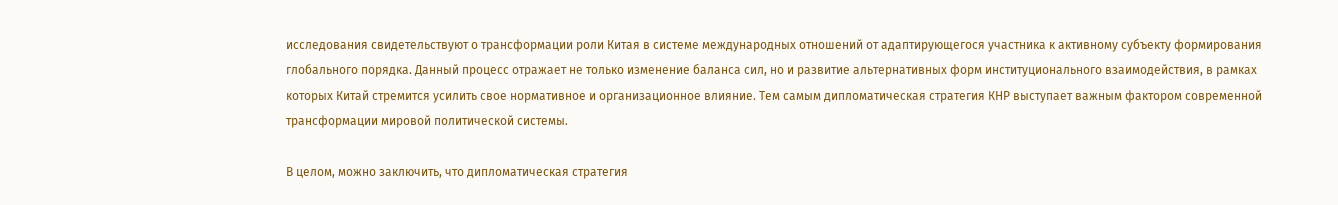исследования свидетельствуют о трансформации роли Китая в системе международных отношений от адаптирующегося участника к активному субъекту формирования глобального порядка. Данный процесс отражает не только изменение баланса сил, но и развитие альтернативных форм институционального взаимодействия, в рамках которых Китай стремится усилить свое нормативное и организационное влияние. Тем самым дипломатическая стратегия КНР выступает важным фактором современной трансформации мировой политической системы.

В целом, можно заключить, что дипломатическая стратегия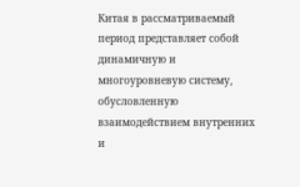Китая в рассматриваемый период представляет собой динамичную и многоуровневую систему, обусловленную взаимодействием внутренних и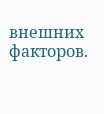внешних факторов.